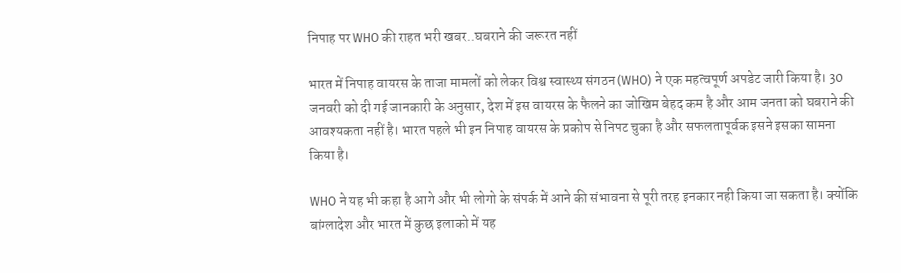निपाह पर WHO की राहत भरी खबर..घबराने की जरूरत नहीं

भारत में निपाह वायरस के ताजा मामलों को लेकर विश्व स्वास्थ्य संगठन (WHO) ने एक महत्वपूर्ण अपडेट जारी किया है। 30 जनवरी को दी गई जानकारी के अनुसार, देश में इस वायरस के फैलने का जोखिम बेहद कम है और आम जनता को घबराने की आवश्यकता नहीं है। भारत पहले भी इन निपाह वायरस के प्रकोप से निपट चुका है और सफलतापूर्वक इसने इसका सामना किया है।

WHO ने यह भी कहा है आगे और भी लोगो के संपर्क में आने की संभावना से पूरी तरह इनकार नही किया जा सकता है। क्योंकि बांग्लादेश और भारत में कुछ इलाको में यह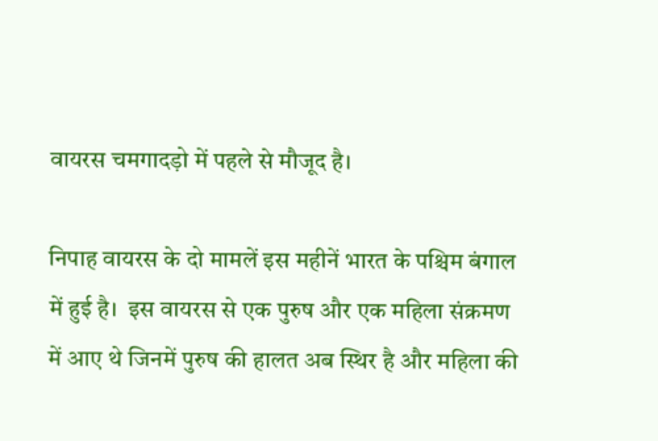वायरस चमगादड़ो में पहले से मौजूद है।

निपाह वायरस के दो मामलें इस महीनें भारत के पश्चिम बंगाल में हुई है।  इस वायरस से एक पुरुष और एक महिला संक्रमण में आए थे जिनमें पुरुष की हालत अब स्थिर है और महिला की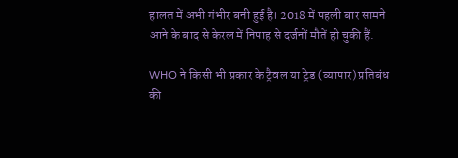हालत में अभी गंभीर बनी हुई है। 2018 में पहली बार सामने आने के बाद से केरल में निपाह से दर्जनों मौतें हो चुकी हैं.

WHO ने किसी भी प्रकार के ट्रैवल या ट्रेड (व्यापार) प्रतिबंध की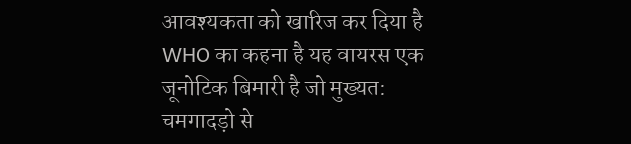आवश्यकता को खारिज कर दिया है WHO का कहना है यह वायरस एक जूनोटिक बिमारी है जो मुख्यत: चमगादड़ो से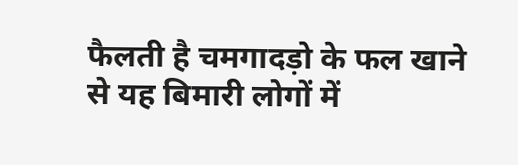फैलती है चमगादड़ो के फल खाने से यह बिमारी लोगों में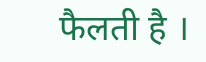फैलती है ।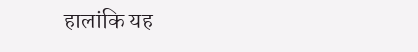हालांकि यह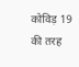कोविड़ 19 की तरह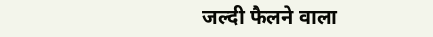जल्दी फैलने वाला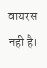वायरस नही है।